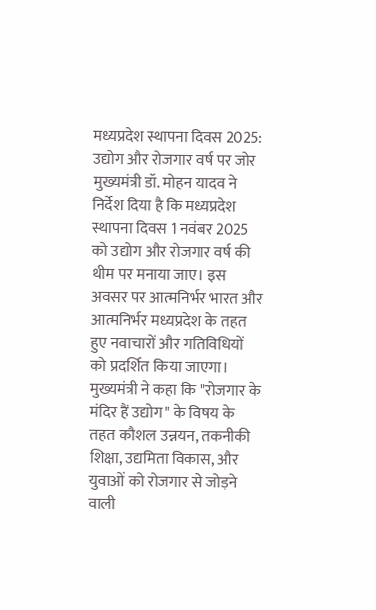मध्यप्रदेश स्थापना दिवस 2025: उद्योग और रोजगार वर्ष पर जोर
मुख्यमंत्री डॉ. मोहन यादव ने निर्देश दिया है कि मध्यप्रदेश स्थापना दिवस 1 नवंबर 2025 को उद्योग और रोजगार वर्ष की थीम पर मनाया जाए। इस अवसर पर आत्मनिर्भर भारत और आत्मनिर्भर मध्यप्रदेश के तहत हुए नवाचारों और गतिविधियों को प्रदर्शित किया जाएगा।
मुख्यमंत्री ने कहा कि "रोजगार के मंदिर हैं उद्योग" के विषय के तहत कौशल उन्नयन, तकनीकी शिक्षा, उद्यमिता विकास, और युवाओं को रोजगार से जोड़ने वाली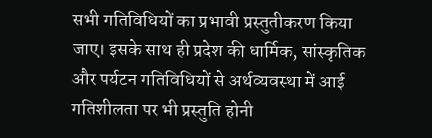सभी गतिविधियों का प्रभावी प्रस्तुतीकरण किया जाए। इसके साथ ही प्रदेश की धार्मिक, सांस्कृतिक और पर्यटन गतिविधियों से अर्थव्यवस्था में आई गतिशीलता पर भी प्रस्तुति होनी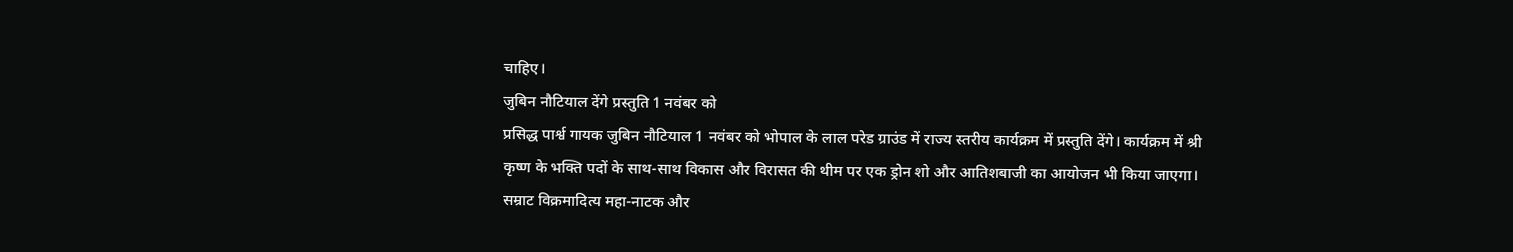चाहिए।
जुबिन नौटियाल देंगे प्रस्तुति 1 नवंबर को
प्रसिद्ध पार्श्व गायक जुबिन नौटियाल 1 नवंबर को भोपाल के लाल परेड ग्राउंड में राज्य स्तरीय कार्यक्रम में प्रस्तुति देंगे। कार्यक्रम में श्री कृष्ण के भक्ति पदों के साथ-साथ विकास और विरासत की थीम पर एक ड्रोन शो और आतिशबाजी का आयोजन भी किया जाएगा।
सम्राट विक्रमादित्य महा-नाटक और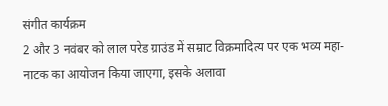संगीत कार्यक्रम
2 और 3 नवंबर को लाल परेड ग्राउंड में सम्राट विक्रमादित्य पर एक भव्य महा-नाटक का आयोजन किया जाएगा, इसके अलावा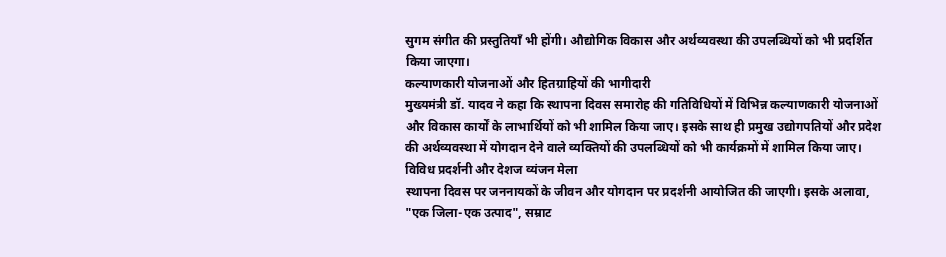सुगम संगीत की प्रस्तुतियाँ भी होंगी। औद्योगिक विकास और अर्थव्यवस्था की उपलब्धियों को भी प्रदर्शित किया जाएगा।
कल्याणकारी योजनाओं और हितग्राहियों की भागीदारी
मुख्यमंत्री डॉ. यादव ने कहा कि स्थापना दिवस समारोह की गतिविधियों में विभिन्न कल्याणकारी योजनाओं और विकास कार्यों के लाभार्थियों को भी शामिल किया जाए। इसके साथ ही प्रमुख उद्योगपतियों और प्रदेश की अर्थव्यवस्था में योगदान देने वाले व्यक्तियों की उपलब्धियों को भी कार्यक्रमों में शामिल किया जाए।
विविध प्रदर्शनी और देशज व्यंजन मेला
स्थापना दिवस पर जननायकों के जीवन और योगदान पर प्रदर्शनी आयोजित की जाएगी। इसके अलावा, "एक जिला-एक उत्पाद", सम्राट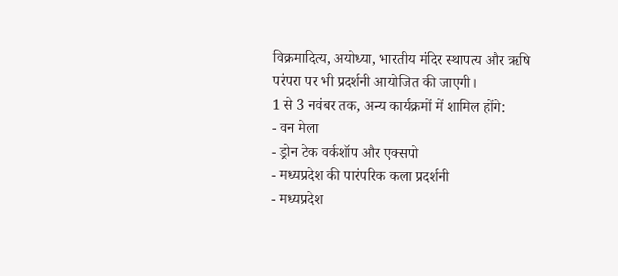विक्रमादित्य, अयोध्या, भारतीय मंदिर स्थापत्य और ऋषि परंपरा पर भी प्रदर्शनी आयोजित की जाएगी।
1 से 3 नवंबर तक, अन्य कार्यक्रमों में शामिल होंगे:
- वन मेला
- ड्रोन टेक वर्कशॉप और एक्सपो
- मध्यप्रदेश की पारंपरिक कला प्रदर्शनी
- मध्यप्रदेश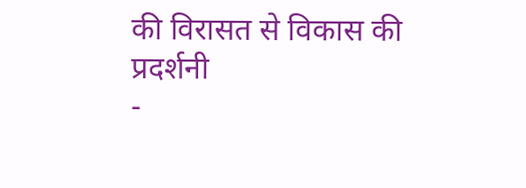की विरासत से विकास की प्रदर्शनी
-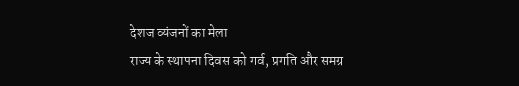देशज व्यंजनों का मेला
राज्य के स्थापना दिवस को गर्व, प्रगति और समग्र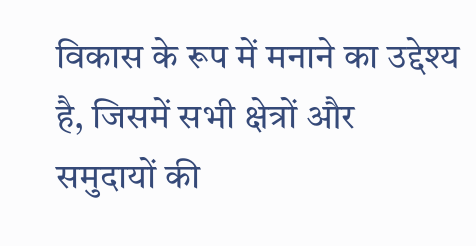विकास के रूप में मनाने का उद्देश्य है, जिसमें सभी क्षेत्रों और समुदायों की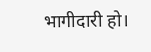भागीदारी हो।